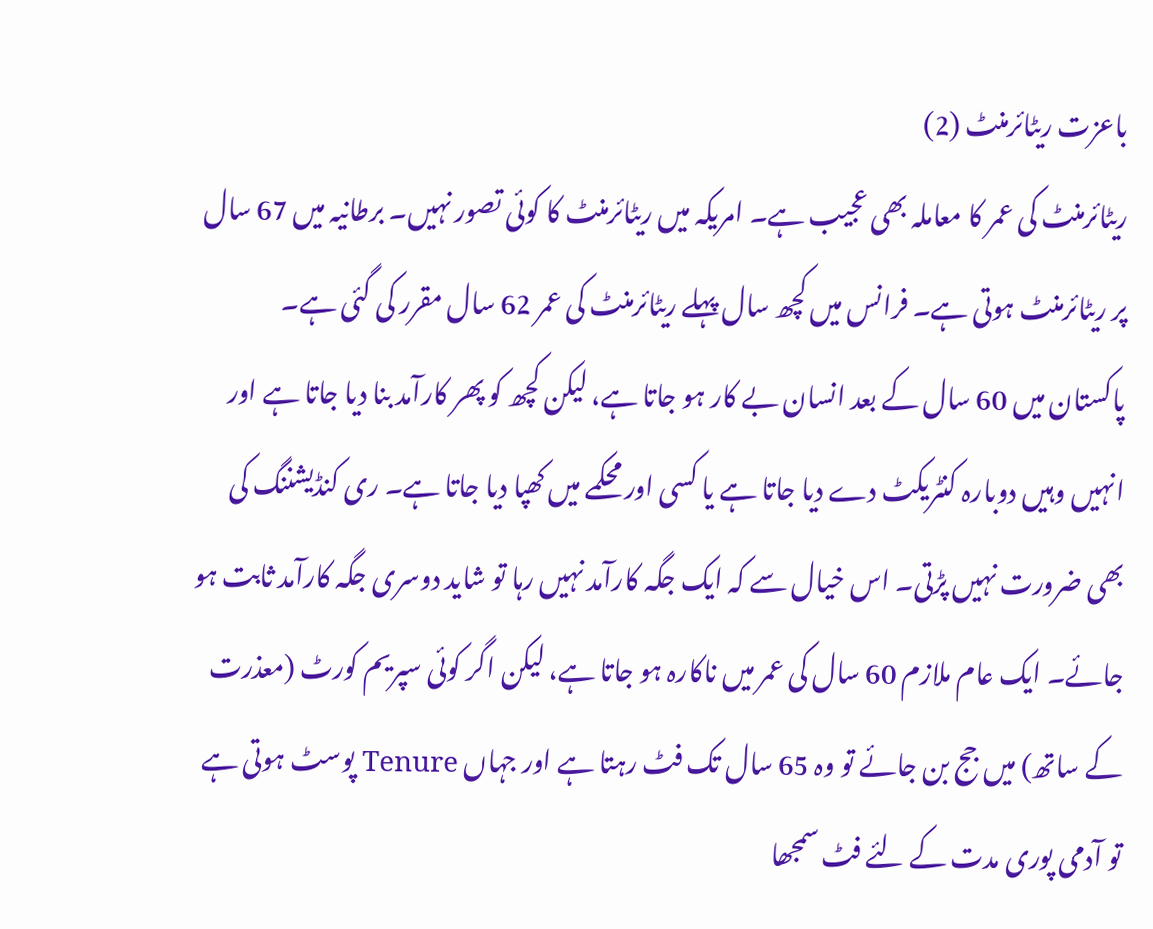باعزت ریٹائرمنٹ (2)
ریٹائرمنٹ کی عمر کا معاملہ بھی عجیب ہے۔ امریکہ میں ریٹائرمنٹ کا کوئی تصور نہیں۔ برطانیہ میں 67 سال پر ریٹائرمنٹ ہوتی ہے۔ فرانس میں کچھ سال پہلے ریٹائرمنٹ کی عمر 62 سال مقرر کی گئی ہے۔ پاکستان میں 60 سال کے بعد انسان بے کار ہو جاتا ہے، لیکن کچھ کو پھر کارآمد بنا دیا جاتا ہے اور انہیں وہیں دوبارہ کنٹریکٹ دے دیا جاتا ہے یا کسی اور محکمے میں کھپا دیا جاتا ہے۔ ری کنڈیشننگ کی بھی ضرورت نہیں پڑتی۔ اس خیال سے کہ ایک جگہ کارآمد نہیں رہا تو شاید دوسری جگہ کارآمد ثابت ہو جائے۔ ایک عام ملازم 60 سال کی عمر میں ناکارہ ہو جاتا ہے، لیکن اگر کوئی سپریم کورٹ (معذرت کے ساتھ) میں جج بن جائے تو وہ 65 سال تک فٹ رہتا ہے اور جہاں Tenure پوسٹ ہوتی ہے تو آدمی پوری مدت کے لئے فٹ سمجھا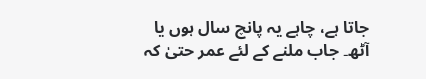جاتا ہے، چاہے یہ پانچ سال ہوں یا آٹھ۔ جاب ملنے کے لئے عمر حتیٰ کہ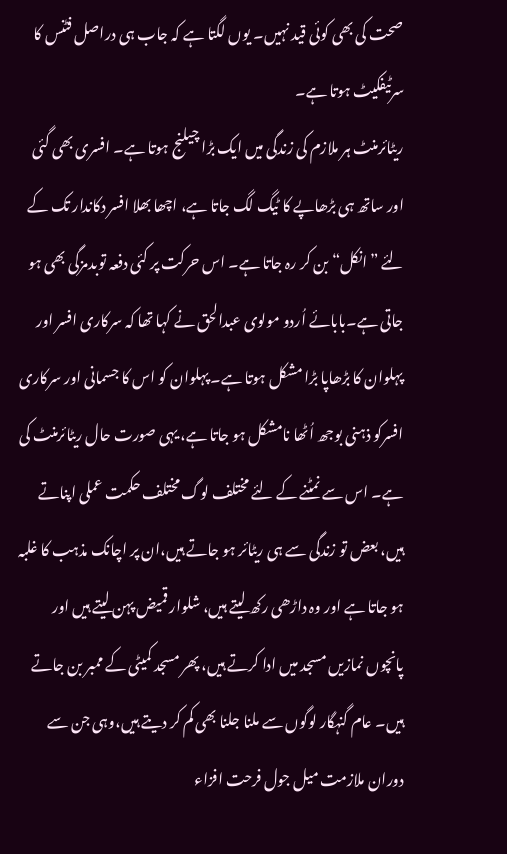صحت کی بھی کوئی قید نہیں۔ یوں لگتا ہے کہ جاب ہی دراصل فٹنس کا سرٹیفکیٹ ہوتا ہے۔
ریٹائرمنٹ ہر ملازم کی زندگی میں ایک بڑا چیلنج ہوتا ہے۔ افسری بھی گئی اور ساتھ ہی بڑھاپے کا ٹیگ لگ جاتا ہے، اچھا بھلا افسر دکاندار تک کے لئے ”انکل“ بن کر رہ جاتا ہے۔ اس حرکت پر کئی دفعہ توبدمزگی بھی ہو جاتی ہے۔بابائے اُردو مولوی عبدالحق نے کہا تھا کہ سرکاری افسر اور پہلوان کا بڑھاپا بڑا مشکل ہوتا ہے۔ پہلوان کو اس کا جسمانی اور سرکاری افسرکو ذہنی بوجھ اُٹھا نامشکل ہو جاتا ہے، یہی صورت حال ریٹائرمنٹ کی ہے۔ اس سے نمٹنے کے لئے مختلف لوگ مختلف حکمت عملی اپناتے ہیں، بعض تو زندگی سے ہی ریٹائر ہو جاتے ہیں،ان پر اچانک مذہب کا غلبہ ہو جاتا ہے اور وہ داڑھی رکھ لیتے ہیں، شلوار قمیض پہن لیتے ہیں اور پانچوں نمازیں مسجد میں ادا کرتے ہیں، پھر مسجد کمیٹی کے ممبر بن جاتے ہیں۔ عام گنہگار لوگوں سے ملنا جلنا بھی کم کر دیتے ہیں،وہی جن سے دوران ملازمت میل جول فرحت افزاء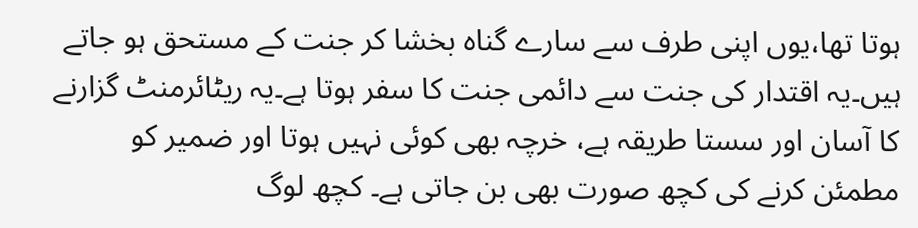ہوتا تھا،یوں اپنی طرف سے سارے گناہ بخشا کر جنت کے مستحق ہو جاتے ہیں۔یہ اقتدار کی جنت سے دائمی جنت کا سفر ہوتا ہے۔یہ ریٹائرمنٹ گزارنے کا آسان اور سستا طریقہ ہے، خرچہ بھی کوئی نہیں ہوتا اور ضمیر کو مطمئن کرنے کی کچھ صورت بھی بن جاتی ہے۔ کچھ لوگ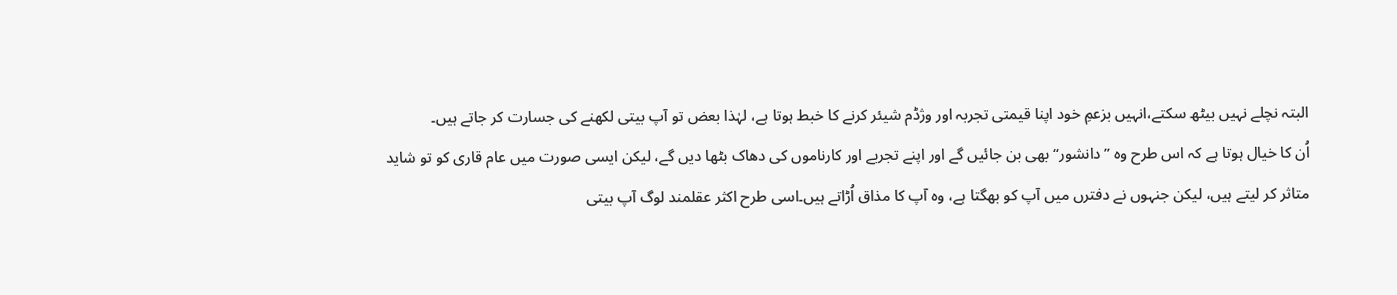البتہ نچلے نہیں بیٹھ سکتے،انہیں بزعمِ خود اپنا قیمتی تجربہ اور وژڈم شیئر کرنے کا خبط ہوتا ہے، لہٰذا بعض تو آپ بیتی لکھنے کی جسارت کر جاتے ہیں۔
اُن کا خیال ہوتا ہے کہ اس طرح وہ ”دانشور“ بھی بن جائیں گے اور اپنے تجربے اور کارناموں کی دھاک بٹھا دیں گے، لیکن ایسی صورت میں عام قاری کو تو شاید متاثر کر لیتے ہیں، لیکن جنہوں نے دفترں میں آپ کو بھگتا ہے، وہ آپ کا مذاق اُڑاتے ہیں۔اسی طرح اکثر عقلمند لوگ آپ بیتی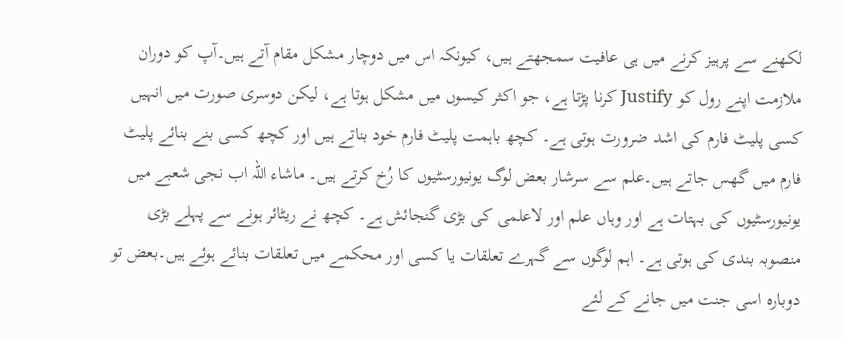لکھنے سے پرہیز کرنے میں ہی عافیت سمجھتے ہیں، کیونکہ اس میں دوچار مشکل مقام آتے ہیں۔آپ کو دوران ملازمت اپنے رول کو Justify کرنا پڑتا ہے، جو اکثر کیسوں میں مشکل ہوتا ہے، لیکن دوسری صورت میں انہیں کسی پلیٹ فارم کی اشد ضرورت ہوتی ہے۔ کچھ باہمت پلیٹ فارم خود بناتے ہیں اور کچھ کسی بنے بنائے پلیٹ فارم میں گھس جاتے ہیں۔علم سے سرشار بعض لوگ یونیورسٹیوں کا رُخ کرتے ہیں۔ ماشاء اللہ اب نجی شعبے میں یونیورسٹیوں کی بہتات ہے اور وہاں علم اور لاعلمی کی بڑی گنجائش ہے۔ کچھ نے ریٹائر ہونے سے پہلے بڑی منصوبہ بندی کی ہوتی ہے۔ اہم لوگوں سے گہرے تعلقات یا کسی اور محکمے میں تعلقات بنائے ہوئے ہیں۔بعض تو دوبارہ اسی جنت میں جانے کے لئے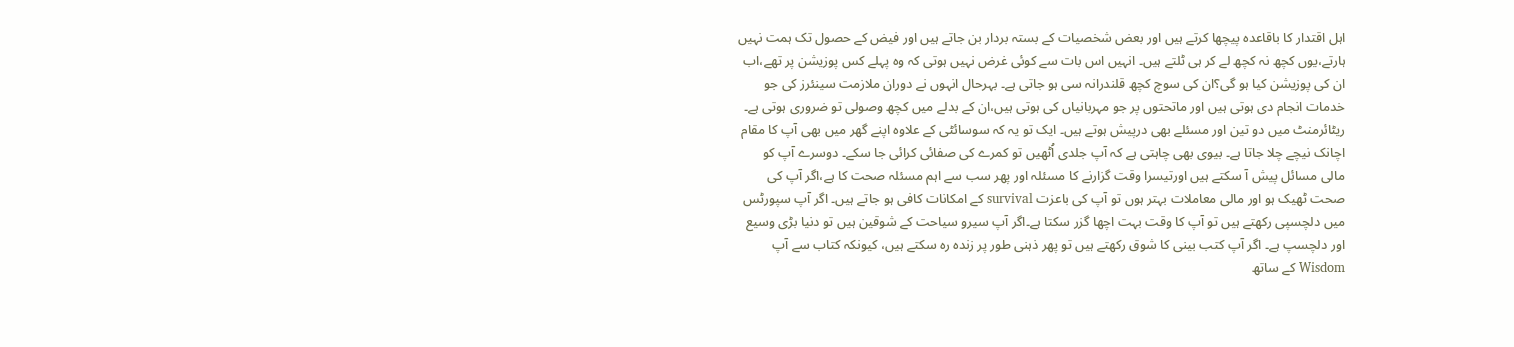اہل اقتدار کا باقاعدہ پیچھا کرتے ہیں اور بعض شخصیات کے بستہ بردار بن جاتے ہیں اور فیض کے حصول تک ہمت نہیں ہارتے،یوں کچھ نہ کچھ لے کر ہی ٹلتے ہیں۔ انہیں اس بات سے کوئی غرض نہیں ہوتی کہ وہ پہلے کس پوزیشن پر تھے،اب ان کی پوزیشن کیا ہو گی؟ان کی سوچ کچھ قلندرانہ سی ہو جاتی ہے۔ بہرحال انہوں نے دوران ملازمت سینئرز کی جو خدمات انجام دی ہوتی ہیں اور ماتحتوں پر جو مہربانیاں کی ہوتی ہیں،ان کے بدلے میں کچھ وصولی تو ضروری ہوتی ہے۔
ریٹائرمنٹ میں دو تین اور مسئلے بھی درپیش ہوتے ہیں۔ ایک تو یہ کہ سوسائٹی کے علاوہ اپنے گھر میں بھی آپ کا مقام اچانک نیچے چلا جاتا ہے۔ بیوی بھی چاہتی ہے کہ آپ جلدی اُٹھیں تو کمرے کی صفائی کرائی جا سکے۔ دوسرے آپ کو مالی مسائل پیش آ سکتے ہیں اورتیسرا وقت گزارنے کا مسئلہ اور پھر سب سے اہم مسئلہ صحت کا ہے،اگر آپ کی صحت ٹھیک ہو اور مالی معاملات بہتر ہوں تو آپ کی باعزت survival کے امکانات کافی ہو جاتے ہیں۔ اگر آپ سپورٹس میں دلچسپی رکھتے ہیں تو آپ کا وقت بہت اچھا گزر سکتا ہے۔اگر آپ سیرو سیاحت کے شوقین ہیں تو دنیا بڑی وسیع اور دلچسپ ہے۔ اگر آپ کتب بینی کا شوق رکھتے ہیں تو پھر ذہنی طور پر زندہ رہ سکتے ہیں، کیونکہ کتاب سے آپ Wisdom کے ساتھ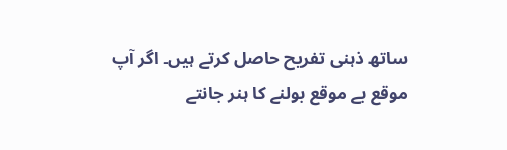ساتھ ذہنی تفریح حاصل کرتے ہیں۔ اگر آپ موقع بے موقع بولنے کا ہنر جانتے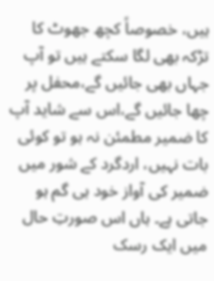ہیں، خصوصاً کچھ جھوٹ کا تڑکہ بھی لگا سکتے ہیں تو آپ جہاں بھی جائیں گے،محفل پر چھا جائیں گے،اس سے شاید آپ کا ضمیر مطمئن نہ ہو تو کوئی بات نہیں، اردگرد کے شور میں ضمیر کی آواز خود ہی گم ہو جاتی ہے۔ ہاں اس صورتِ حال میں ایک رسک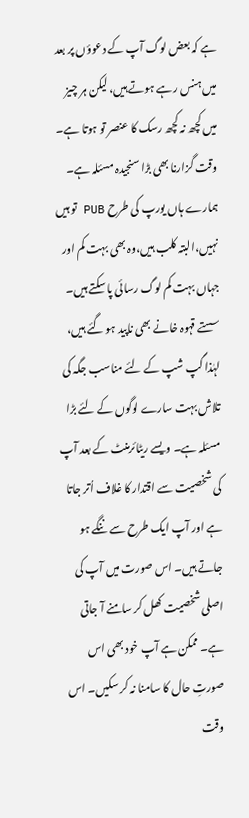ہے کہ بعض لوگ آپ کے دعوؤں پر بعد میں ہنس رہے ہوتے ہیں، لیکن ہر چیز میں کچھ نہ کچھ رسک کا عنصر تو ہوتا ہے۔ وقت گزارنا بھی بڑا سنجیدہ مسئلہ ہے۔
ہمارے ہاں یورپ کی طرح PUB تو ہیں نہیں،البتہ کلب ہیں،وہ بھی بہت کم اور جہاں بہت کم لوگ رسائی پا سکتے ہیں۔ سستے قہوہ خانے بھی ناپید ہو گئے ہیں، لہٰذا گپ شپ کے لئے مناسب جگہ کی تلاش بہت سارے لوگوں کے لئے بڑا مسئلہ ہے۔ ویسے ریٹائرمنٹ کے بعد آپ کی شخصیت سے اقتدار کا غلاف اُتر جاتا ہے اور آپ ایک طرح سے ننگے ہو جاتے ہیں۔ اس صورت میں آپ کی اصلی شخصیت کھل کر سامنے آ جاتی ہے۔ ممکن ہے آپ خود بھی اس صورتِ حال کا سامنا نہ کر سکیں۔ اس وقت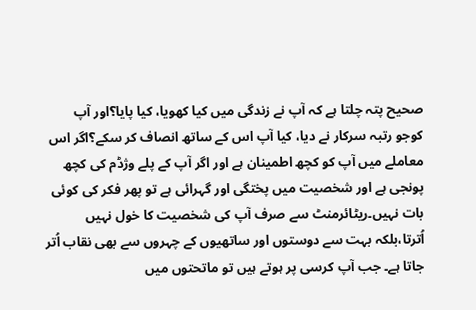صحیح پتہ چلتا ہے کہ آپ نے زندگی میں کیا کھویا، کیا پایا؟اور آپ کوجو رتبہ سرکار نے دیا، کیا آپ اس کے ساتھ انصاف کر سکے؟اگر اس معاملے میں آپ کو کچھ اطمینان ہے اور اگر آپ کے پلے وژڈم کی کچھ پونجی ہے اور شخصیت میں پختگی اور گہرائی ہے تو پھر فکر کی کوئی بات نہیں۔ریٹائرمنٹ سے صرف آپ کی شخصیت کا خول نہیں اُترتا،بلکہ بہت سے دوستوں اور ساتھیوں کے چہروں سے بھی نقاب اُتر جاتا ہے۔ جب آپ کرسی پر ہوتے ہیں تو ماتحتوں میں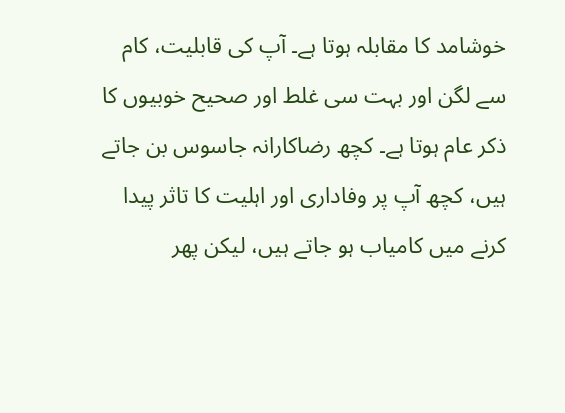خوشامد کا مقابلہ ہوتا ہے۔ آپ کی قابلیت، کام سے لگن اور بہت سی غلط اور صحیح خوبیوں کا ذکر عام ہوتا ہے۔ کچھ رضاکارانہ جاسوس بن جاتے ہیں، کچھ آپ پر وفاداری اور اہلیت کا تاثر پیدا کرنے میں کامیاب ہو جاتے ہیں، لیکن پھر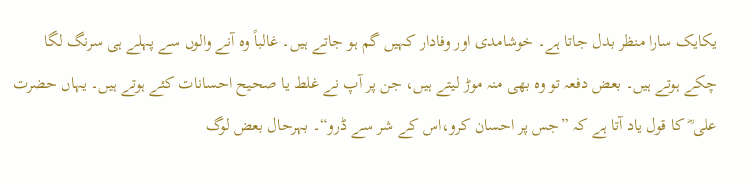یکایک سارا منظر بدل جاتا ہے۔ خوشامدی اور وفادار کہیں گم ہو جاتے ہیں۔ غالباً وہ آنے والوں سے پہلے ہی سرنگ لگا چکے ہوتے ہیں۔ بعض دفعہ تو وہ بھی منہ موڑ لیتے ہیں، جن پر آپ نے غلط یا صحیح احسانات کئے ہوتے ہیں۔ یہاں حضرت علی ؓ کا قول یاد آتا ہے کہ ”جس پر احسان کرو،اس کے شر سے ڈرو“۔ بہرحال بعض لوگ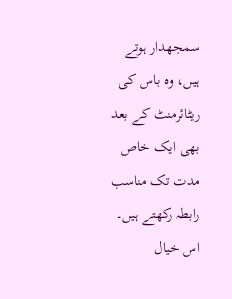سمجھدار ہوتے ہیں، وہ باس کی ریٹائرمنٹ کے بعد بھی ایک خاص مدت تک مناسب رابطہ رکھتے ہیں۔ اس خیال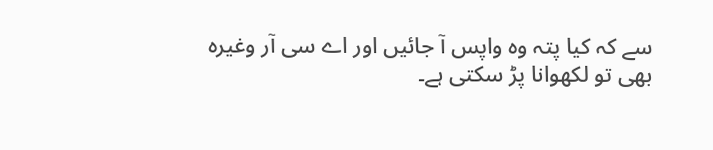سے کہ کیا پتہ وہ واپس آ جائیں اور اے سی آر وغیرہ بھی تو لکھوانا پڑ سکتی ہے۔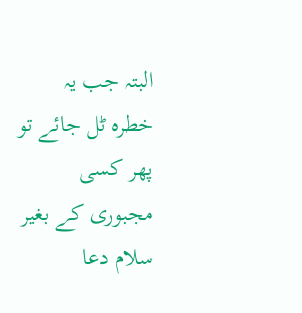البتہ جب یہ خطرہ ٹل جائے تو پھر کسی مجبوری کے بغیر سلام دعا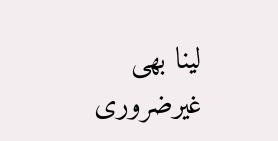لینا بھی غیرضروری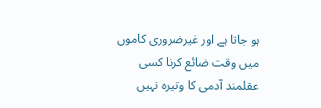ہو جاتا ہے اور غیرضروری کاموں میں وقت ضائع کرنا کسی عقلمند آدمی کا وتیرہ نہیں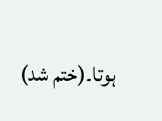ہوتا۔(ختم شد)